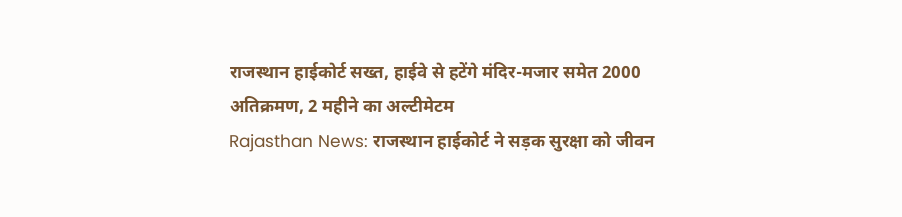राजस्थान हाईकोर्ट सख्त, हाईवे से हटेंगे मंदिर-मजार समेत 2000 अतिक्रमण, 2 महीने का अल्टीमेटम
Rajasthan News: राजस्थान हाईकोर्ट ने सड़क सुरक्षा को जीवन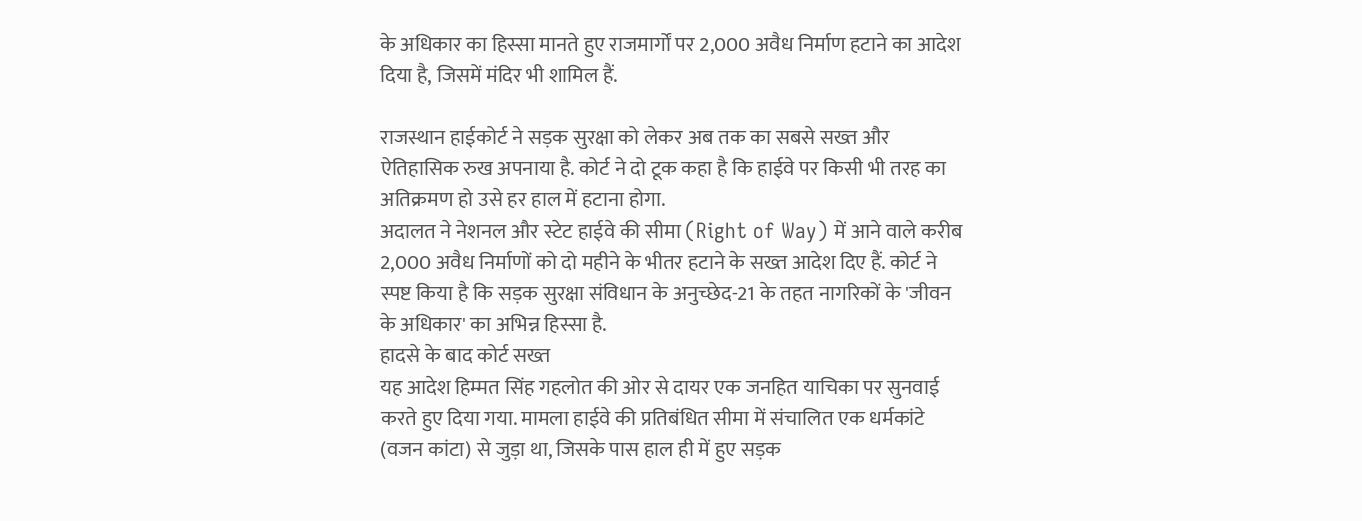के अधिकार का हिस्सा मानते हुए राजमार्गों पर 2,000 अवैध निर्माण हटाने का आदेश दिया है, जिसमें मंदिर भी शामिल हैं.

राजस्थान हाईकोर्ट ने सड़क सुरक्षा को लेकर अब तक का सबसे सख्त और ऐतिहासिक रुख अपनाया है. कोर्ट ने दो टूक कहा है कि हाईवे पर किसी भी तरह का अतिक्रमण हो उसे हर हाल में हटाना होगा.
अदालत ने नेशनल और स्टेट हाईवे की सीमा (Right of Way) में आने वाले करीब 2,000 अवैध निर्माणों को दो महीने के भीतर हटाने के सख्त आदेश दिए हैं. कोर्ट ने स्पष्ट किया है कि सड़क सुरक्षा संविधान के अनुच्छेद-21 के तहत नागरिकों के 'जीवन के अधिकार' का अभिन्न हिस्सा है.
हादसे के बाद कोर्ट सख्त
यह आदेश हिम्मत सिंह गहलोत की ओर से दायर एक जनहित याचिका पर सुनवाई करते हुए दिया गया. मामला हाईवे की प्रतिबंधित सीमा में संचालित एक धर्मकांटे (वजन कांटा) से जुड़ा था, जिसके पास हाल ही में हुए सड़क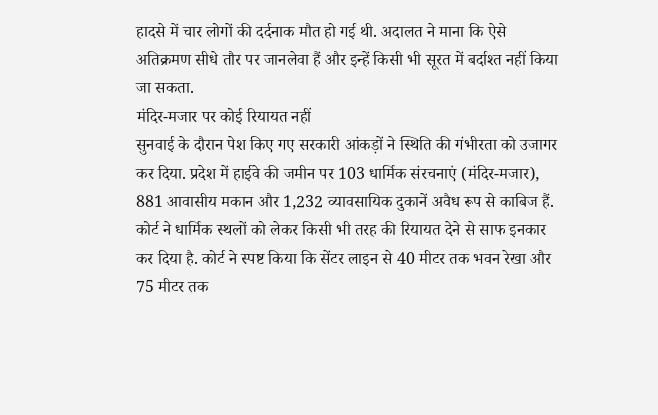हादसे में चार लोगों की दर्दनाक मौत हो गई थी. अदालत ने माना कि ऐसे अतिक्रमण सीधे तौर पर जानलेवा हैं और इन्हें किसी भी सूरत में बर्दाश्त नहीं किया जा सकता.
मंदिर-मजार पर कोई रियायत नहीं
सुनवाई के दौरान पेश किए गए सरकारी आंकड़ों ने स्थिति की गंभीरता को उजागर कर दिया. प्रदेश में हाईवे की जमीन पर 103 धार्मिक संरचनाएं (मंदिर-मजार), 881 आवासीय मकान और 1,232 व्यावसायिक दुकानें अवैध रूप से काबिज हैं. कोर्ट ने धार्मिक स्थलों को लेकर किसी भी तरह की रियायत देने से साफ इनकार कर दिया है. कोर्ट ने स्पष्ट किया कि सेंटर लाइन से 40 मीटर तक भवन रेखा और 75 मीटर तक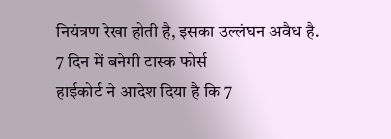नियंत्रण रेखा होती है, इसका उल्लंघन अवैध है.
7 दिन में बनेगी टास्क फोर्स
हाईकोर्ट ने आदेश दिया है कि 7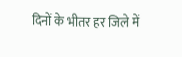दिनों के भीतर हर जिले में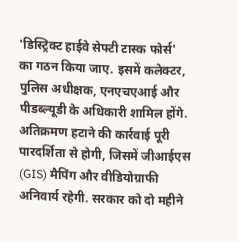'डिस्ट्रिक्ट हाईवे सेफ्टी टास्क फोर्स' का गठन किया जाए. इसमें कलेक्टर, पुलिस अधीक्षक, एनएचएआई और पीडब्ल्यूडी के अधिकारी शामिल होंगे. अतिक्रमण हटाने की कार्रवाई पूरी पारदर्शिता से होगी, जिसमें जीआईएस (GIS) मैपिंग और वीडियोग्राफी अनिवार्य रहेगी. सरकार को दो महीने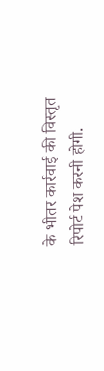के भीतर कार्रवाई की विस्तृत रिपोर्ट पेश करनी होगी.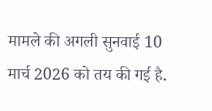मामले की अगली सुनवाई 10 मार्च 2026 को तय की गई है.